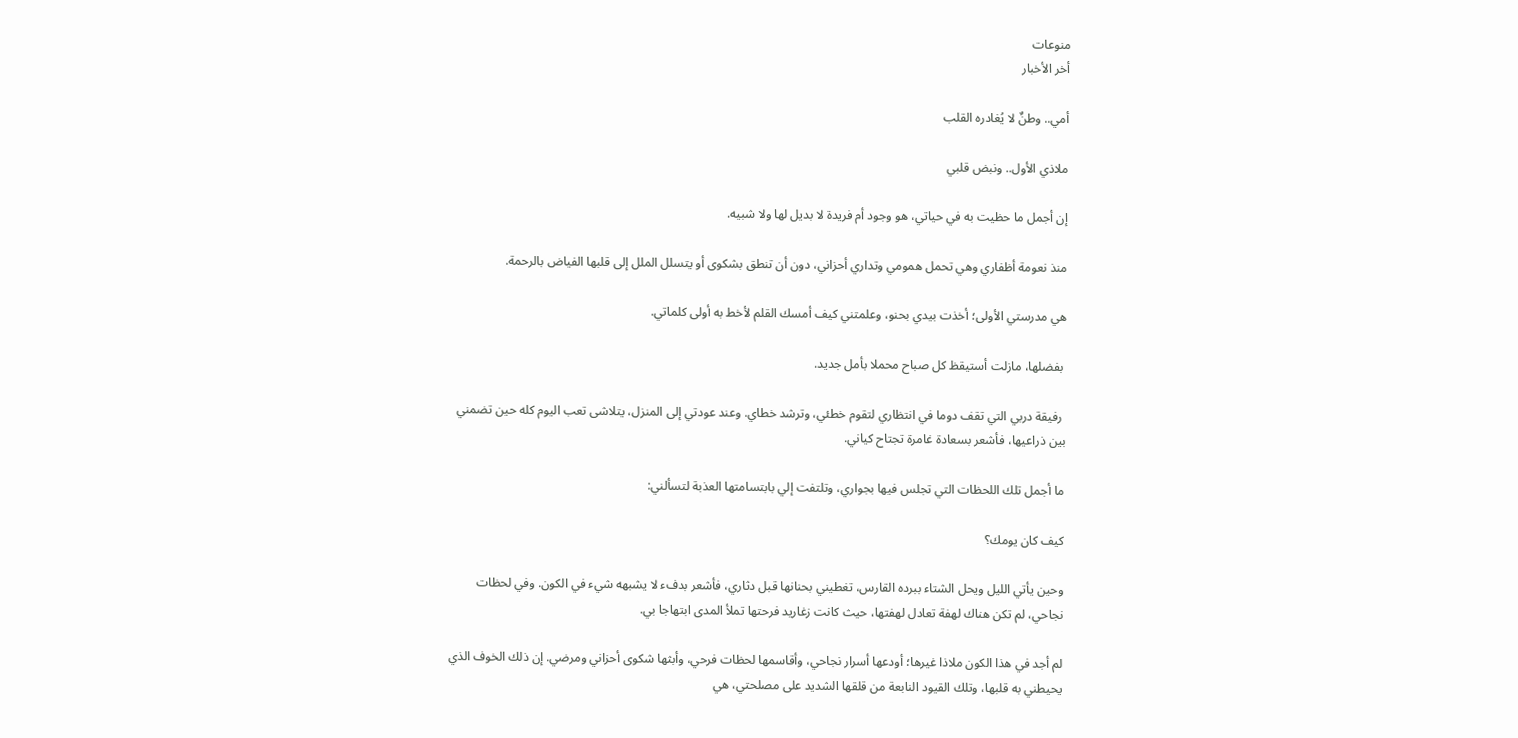منوعات
أخر الأخبار

أمي.. وطنٌ لا يُغادره القلب

ملاذي الأول.. ونبض قلبي

إن أجمل ما حظيت به في حياتي، هو وجود أم فريدة لا بديل لها ولا شبيه.

منذ نعومة أظفاري وهي تحمل همومي وتداري أحزاني، دون أن تنطق بشكوى أو يتسلل الملل إلى قلبها الفياض بالرحمة.

هي مدرستي الأولى؛ أخذت بيدي بحنو، وعلمتني كيف أمسك القلم لأخط به أولى كلماتي.

 بفضلها، مازلت أستيقظ كل صباح محملا بأمل جديد.

 رفيقة دربي التي تقف دوما في انتظاري لتقوم خطئي، وترشد خطاي. وعند عودتي إلى المنزل، يتلاشى تعب اليوم كله حين تضمني بين ذراعيها، فأشعر بسعادة غامرة تجتاح كياني.

ما أجمل تلك اللحظات التي تجلس فيها بجواري، وتلتفت إلي بابتسامتها العذبة لتسألني:

كيف كان يومك؟

وحين يأتي الليل ويحل الشتاء ببرده القارس، تغطيني بحنانها قبل دثاري، فأشعر بدفء لا يشبهه شيء في الكون. وفي لحظات نجاحي، لم تكن هناك لهفة تعادل لهفتها، حيث كانت زغاريد فرحتها تملأ المدى ابتهاجا بي.

لم أجد في هذا الكون ملاذا غيرها؛ أودعها أسرار نجاحي، وأقاسمها لحظات فرحي، وأبثها شكوى أحزاني ومرضي. إن ذلك الخوف الذي يحيطني به قلبها، وتلك القيود النابعة من قلقها الشديد على مصلحتي، هي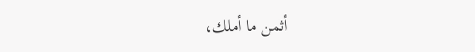أثمن ما أملك،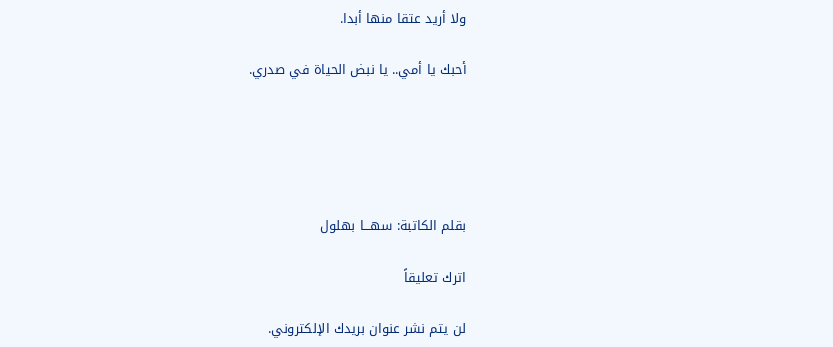ولا أريد عتقا منها أبدا.

أحبك يا أمي.. يا نبض الحياة في صدري.





بقلم الكاتبة: سهـــا بهلول

اترك تعليقاً

لن يتم نشر عنوان بريدك الإلكتروني.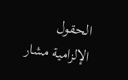الحقول الإلزامية مشار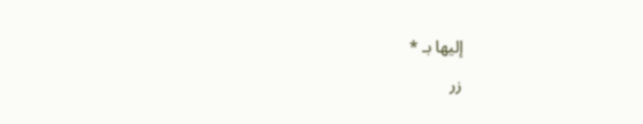إليها بـ *

زر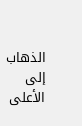الذهاب إلى الأعلى